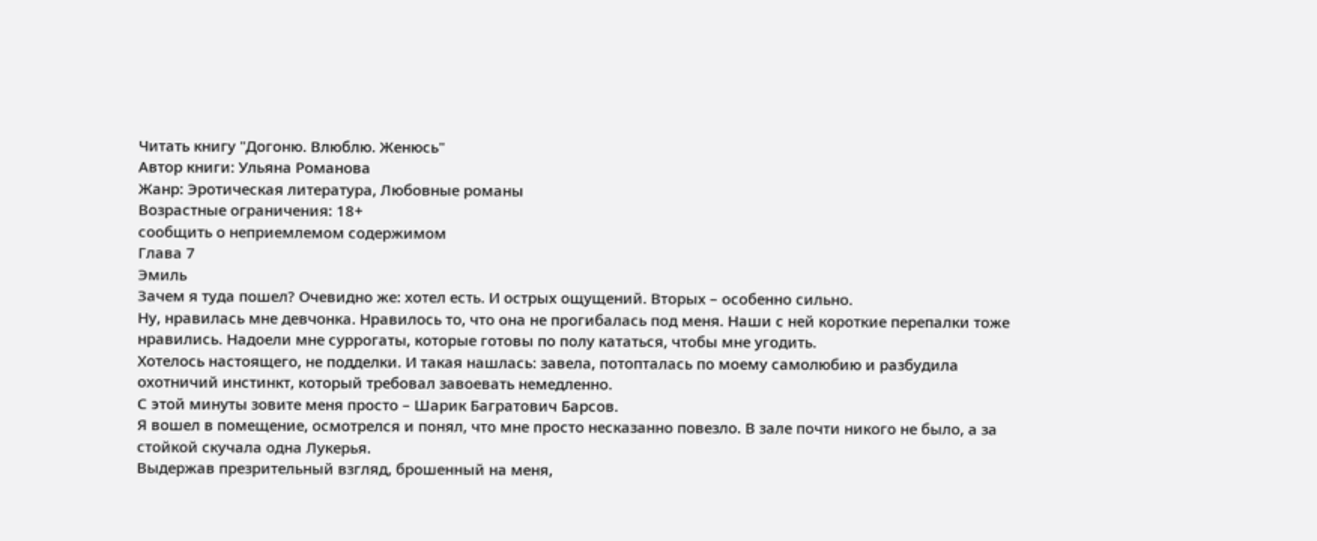Читать книгу "Догоню. Влюблю. Женюсь"
Автор книги: Ульяна Романова
Жанр: Эротическая литература, Любовные романы
Возрастные ограничения: 18+
сообщить о неприемлемом содержимом
Глава 7
Эмиль
Зачем я туда пошел? Очевидно же: хотел есть. И острых ощущений. Вторых – особенно сильно.
Ну, нравилась мне девчонка. Нравилось то, что она не прогибалась под меня. Наши с ней короткие перепалки тоже нравились. Надоели мне суррогаты, которые готовы по полу кататься, чтобы мне угодить.
Хотелось настоящего, не подделки. И такая нашлась: завела, потопталась по моему самолюбию и разбудила охотничий инстинкт, который требовал завоевать немедленно.
С этой минуты зовите меня просто – Шарик Багратович Барсов.
Я вошел в помещение, осмотрелся и понял, что мне просто несказанно повезло. В зале почти никого не было, а за стойкой скучала одна Лукерья.
Выдержав презрительный взгляд, брошенный на меня,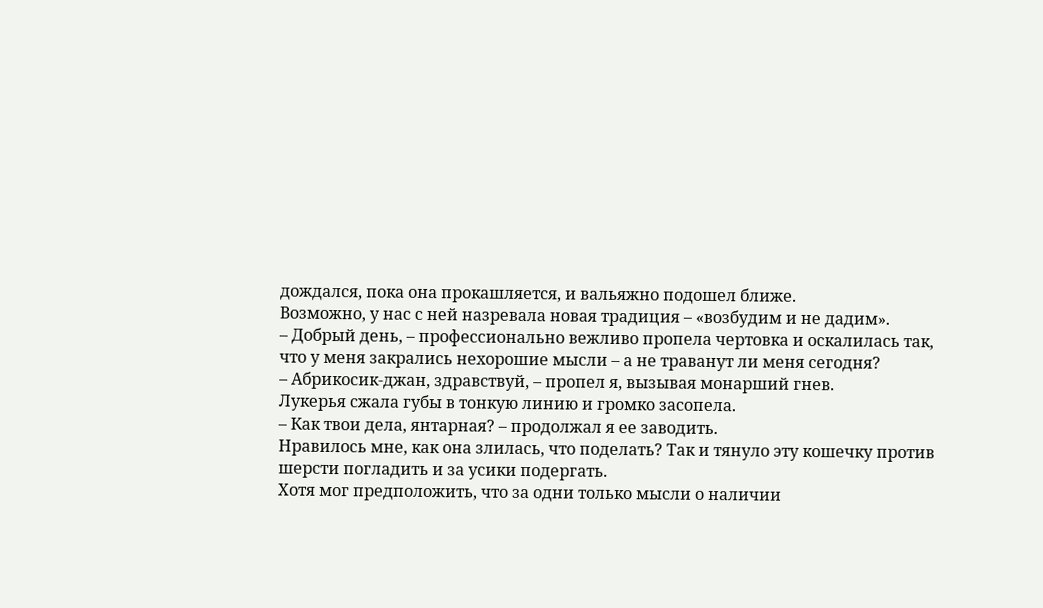дождался, пока она прокашляется, и вальяжно подошел ближе.
Возможно, у нас с ней назревала новая традиция – «возбудим и не дадим».
– Добрый день, – профессионально вежливо пропела чертовка и оскалилась так, что у меня закрались нехорошие мысли – а не траванут ли меня сегодня?
– Абрикосик-джан, здравствуй, – пропел я, вызывая монарший гнев.
Лукерья сжала губы в тонкую линию и громко засопела.
– Как твои дела, янтарная? – продолжал я ее заводить.
Нравилось мне, как она злилась, что поделать? Так и тянуло эту кошечку против шерсти погладить и за усики подергать.
Хотя мог предположить, что за одни только мысли о наличии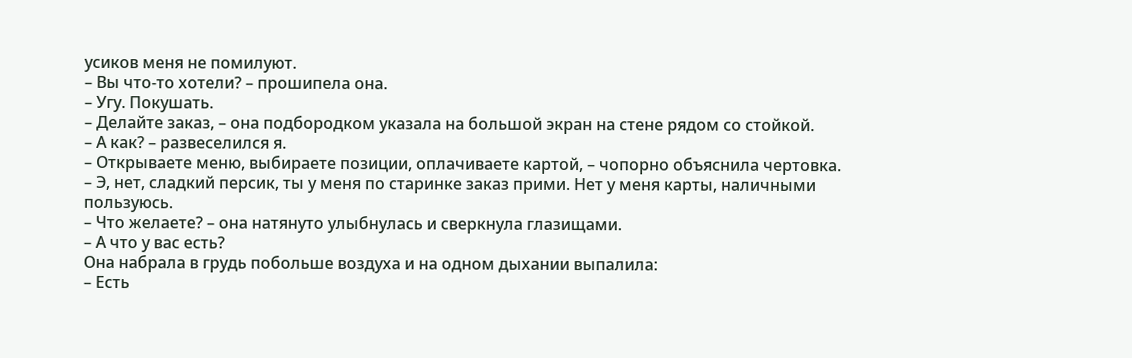усиков меня не помилуют.
– Вы что-то хотели? – прошипела она.
– Угу. Покушать.
– Делайте заказ, – она подбородком указала на большой экран на стене рядом со стойкой.
– А как? – развеселился я.
– Открываете меню, выбираете позиции, оплачиваете картой, – чопорно объяснила чертовка.
– Э, нет, сладкий персик, ты у меня по старинке заказ прими. Нет у меня карты, наличными пользуюсь.
– Что желаете? – она натянуто улыбнулась и сверкнула глазищами.
– А что у вас есть?
Она набрала в грудь побольше воздуха и на одном дыхании выпалила:
– Есть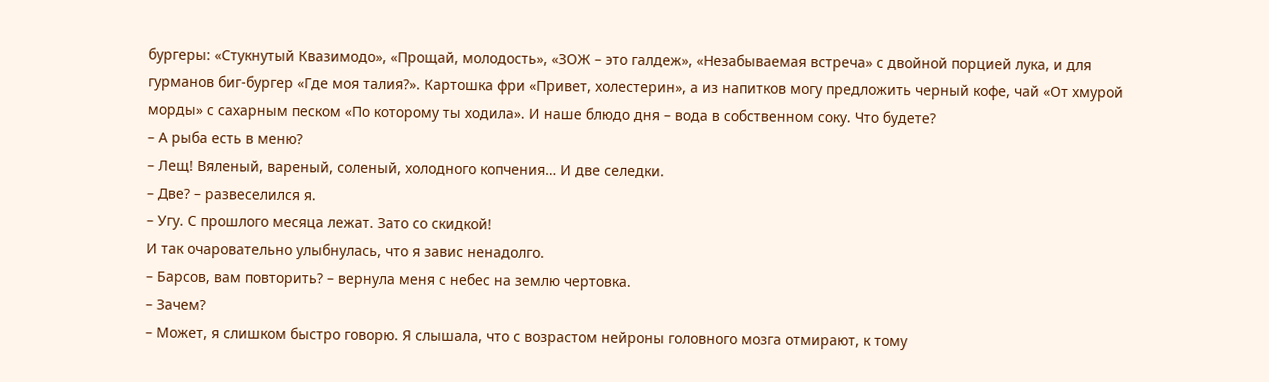бургеры: «Стукнутый Квазимодо», «Прощай, молодость», «ЗОЖ – это галдеж», «Незабываемая встреча» с двойной порцией лука, и для гурманов биг-бургер «Где моя талия?». Картошка фри «Привет, холестерин», а из напитков могу предложить черный кофе, чай «От хмурой морды» с сахарным песком «По которому ты ходила». И наше блюдо дня – вода в собственном соку. Что будете?
– А рыба есть в меню?
– Лещ! Вяленый, вареный, соленый, холодного копчения… И две селедки.
– Две? – развеселился я.
– Угу. С прошлого месяца лежат. Зато со скидкой!
И так очаровательно улыбнулась, что я завис ненадолго.
– Барсов, вам повторить? – вернула меня с небес на землю чертовка.
– Зачем?
– Может, я слишком быстро говорю. Я слышала, что с возрастом нейроны головного мозга отмирают, к тому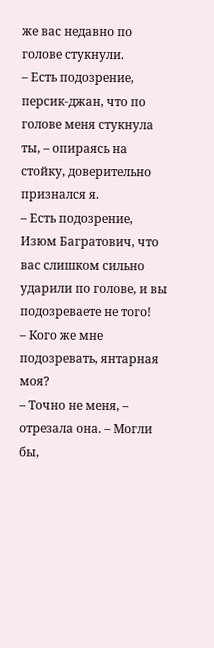же вас недавно по голове стукнули.
– Есть подозрение, персик-джан, что по голове меня стукнула ты, – опираясь на стойку, доверительно признался я.
– Есть подозрение, Изюм Багратович, что вас слишком сильно ударили по голове, и вы подозреваете не того!
– Кого же мне подозревать, янтарная моя?
– Точно не меня, – отрезала она. – Могли бы,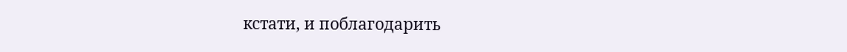кстати, и поблагодарить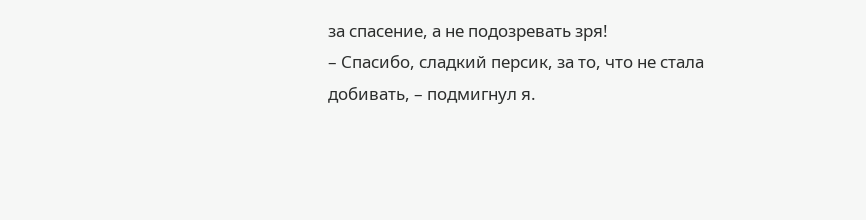за спасение, а не подозревать зря!
– Спасибо, сладкий персик, за то, что не стала добивать, – подмигнул я.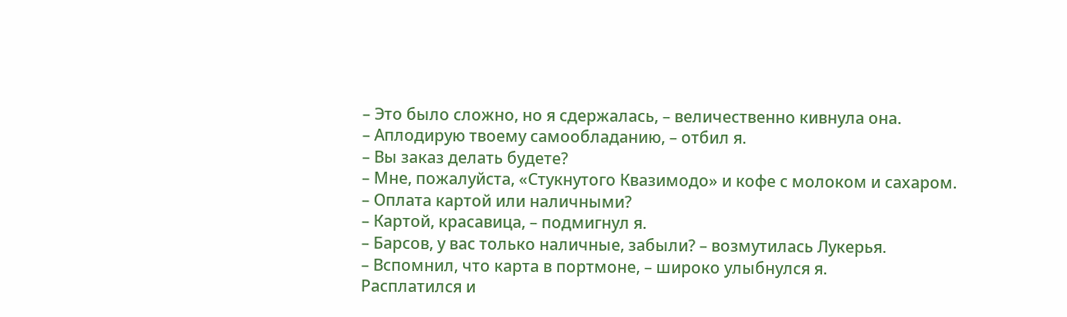– Это было сложно, но я сдержалась, – величественно кивнула она.
– Аплодирую твоему самообладанию, – отбил я.
– Вы заказ делать будете?
– Мне, пожалуйста, «Стукнутого Квазимодо» и кофе с молоком и сахаром.
– Оплата картой или наличными?
– Картой, красавица, – подмигнул я.
– Барсов, у вас только наличные, забыли? – возмутилась Лукерья.
– Вспомнил, что карта в портмоне, – широко улыбнулся я.
Расплатился и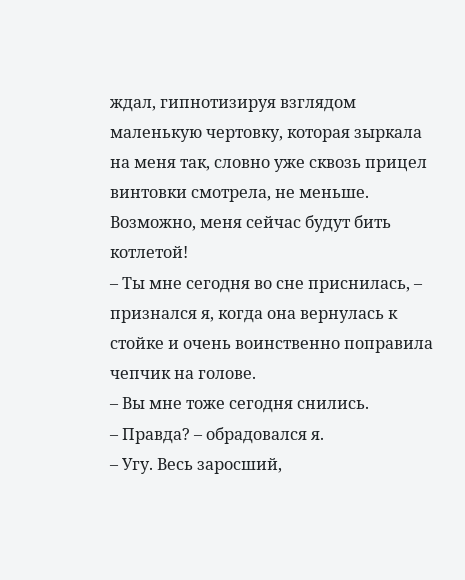ждал, гипнотизируя взглядом маленькую чертовку, которая зыркала на меня так, словно уже сквозь прицел винтовки смотрела, не меньше.
Возможно, меня сейчас будут бить котлетой!
– Ты мне сегодня во сне приснилась, – признался я, когда она вернулась к стойке и очень воинственно поправила чепчик на голове.
– Вы мне тоже сегодня снились.
– Правда? – обрадовался я.
– Угу. Весь заросший,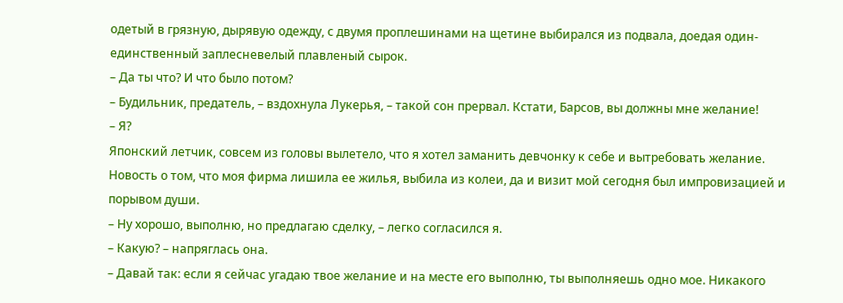одетый в грязную, дырявую одежду, с двумя проплешинами на щетине выбирался из подвала, доедая один-единственный заплесневелый плавленый сырок.
– Да ты что? И что было потом?
– Будильник, предатель, – вздохнула Лукерья, – такой сон прервал. Кстати, Барсов, вы должны мне желание!
– Я?
Японский летчик, совсем из головы вылетело, что я хотел заманить девчонку к себе и вытребовать желание.
Новость о том, что моя фирма лишила ее жилья, выбила из колеи, да и визит мой сегодня был импровизацией и порывом души.
– Ну хорошо, выполню, но предлагаю сделку, – легко согласился я.
– Какую? – напряглась она.
– Давай так: если я сейчас угадаю твое желание и на месте его выполню, ты выполняешь одно мое. Никакого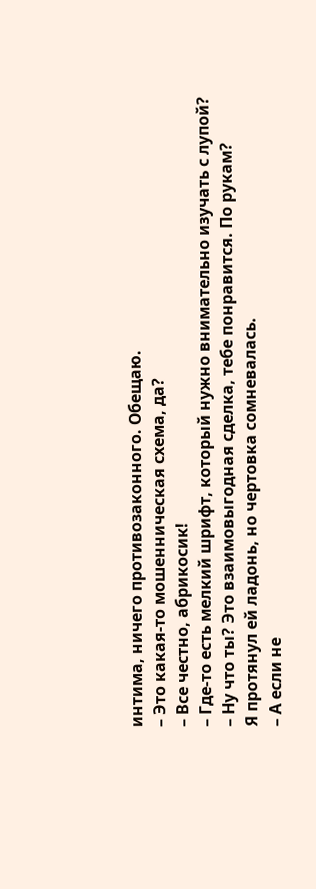интима, ничего противозаконного. Обещаю.
– Это какая-то мошенническая схема, да?
– Все честно, абрикосик!
– Где-то есть мелкий шрифт, который нужно внимательно изучать с лупой?
– Ну что ты? Это взаимовыгодная сделка, тебе понравится. По рукам?
Я протянул ей ладонь, но чертовка сомневалась.
– А если не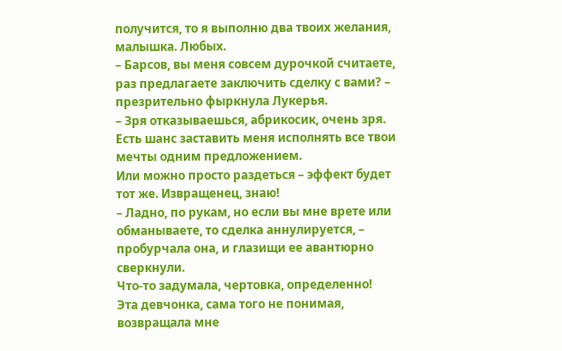получится, то я выполню два твоих желания, малышка. Любых.
– Барсов, вы меня совсем дурочкой считаете, раз предлагаете заключить сделку с вами? – презрительно фыркнула Лукерья.
– Зря отказываешься, абрикосик, очень зря. Есть шанс заставить меня исполнять все твои мечты одним предложением.
Или можно просто раздеться – эффект будет тот же. Извращенец, знаю!
– Ладно, по рукам, но если вы мне врете или обманываете, то сделка аннулируется, – пробурчала она, и глазищи ее авантюрно сверкнули.
Что-то задумала, чертовка, определенно!
Эта девчонка, сама того не понимая, возвращала мне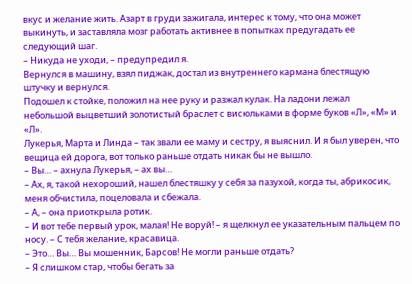вкус и желание жить. Азарт в груди зажигала, интерес к тому, что она может выкинуть, и заставляла мозг работать активнее в попытках предугадать ее следующий шаг.
– Никуда не уходи, – предупредил я.
Вернулся в машину, взял пиджак, достал из внутреннего кармана блестящую штучку и вернулся.
Подошел к стойке, положил на нее руку и разжал кулак. На ладони лежал небольшой выцветший золотистый браслет с висюльками в форме буков «Л», «М» и «Л».
Лукерья, Марта и Линда – так звали ее маму и сестру, я выяснил. И я был уверен, что вещица ей дорога, вот только раньше отдать никак бы не вышло.
– Вы… – ахнула Лукерья, – ах вы…
– Ах, я, такой нехороший, нашел блестяшку у себя за пазухой, когда ты, абрикосик, меня обчистила, поцеловала и сбежала.
– А, – она приоткрыла ротик.
– И вот тебе первый урок, малая! Не воруй! – я щелкнул ее указательным пальцем по носу. – С тебя желание, красавица.
– Это… Вы… Вы мошенник, Барсов! Не могли раньше отдать?
– Я слишком стар, чтобы бегать за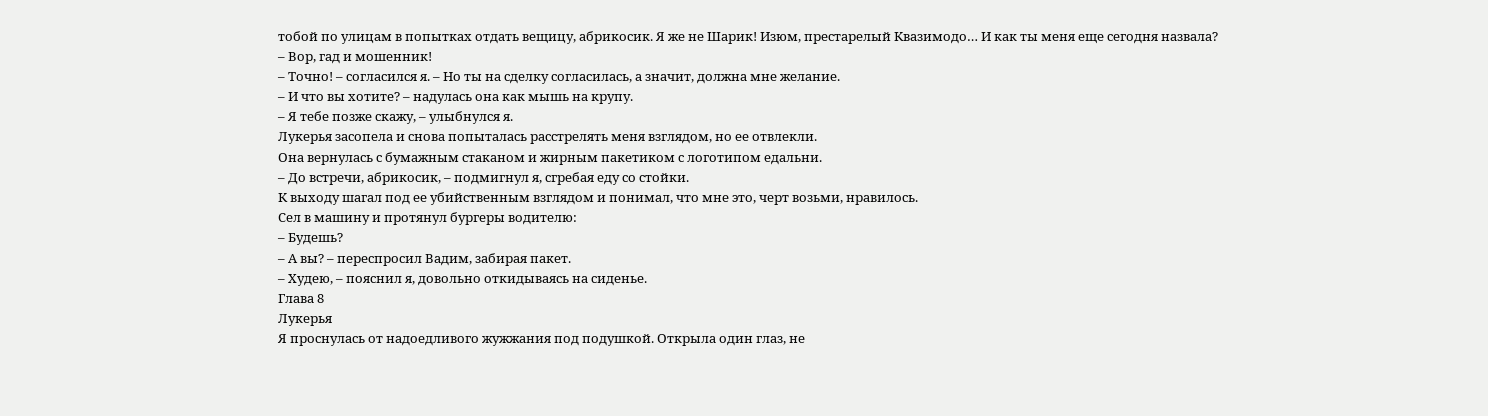тобой по улицам в попытках отдать вещицу, абрикосик. Я же не Шарик! Изюм, престарелый Квазимодо… И как ты меня еще сегодня назвала?
– Вор, гад и мошенник!
– Точно! – согласился я. – Но ты на сделку согласилась, а значит, должна мне желание.
– И что вы хотите? – надулась она как мышь на крупу.
– Я тебе позже скажу, – улыбнулся я.
Лукерья засопела и снова попыталась расстрелять меня взглядом, но ее отвлекли.
Она вернулась с бумажным стаканом и жирным пакетиком с логотипом едальни.
– До встречи, абрикосик, – подмигнул я, сгребая еду со стойки.
К выходу шагал под ее убийственным взглядом и понимал, что мне это, черт возьми, нравилось.
Сел в машину и протянул бургеры водителю:
– Будешь?
– А вы? – переспросил Вадим, забирая пакет.
– Худею, – пояснил я, довольно откидываясь на сиденье.
Глава 8
Лукерья
Я проснулась от надоедливого жужжания под подушкой. Открыла один глаз, не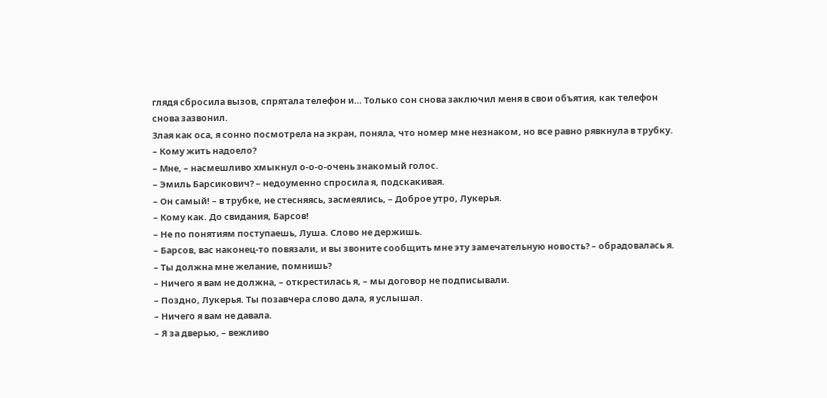глядя сбросила вызов, спрятала телефон и… Только сон снова заключил меня в свои объятия, как телефон снова зазвонил.
Злая как оса, я сонно посмотрела на экран, поняла, что номер мне незнаком, но все равно рявкнула в трубку.
– Кому жить надоело?
– Мне, – насмешливо хмыкнул о-о-о-очень знакомый голос.
– Эмиль Барсикович? – недоуменно спросила я, подскакивая.
– Он самый! – в трубке, не стесняясь, засмеялись, – Доброе утро, Лукерья.
– Кому как. До свидания, Барсов!
– Не по понятиям поступаешь, Луша. Слово не держишь.
– Барсов, вас наконец-то повязали, и вы звоните сообщить мне эту замечательную новость? – обрадовалась я.
– Ты должна мне желание, помнишь?
– Ничего я вам не должна, – открестилась я, – мы договор не подписывали.
– Поздно, Лукерья. Ты позавчера слово дала, я услышал.
– Ничего я вам не давала.
– Я за дверью, – вежливо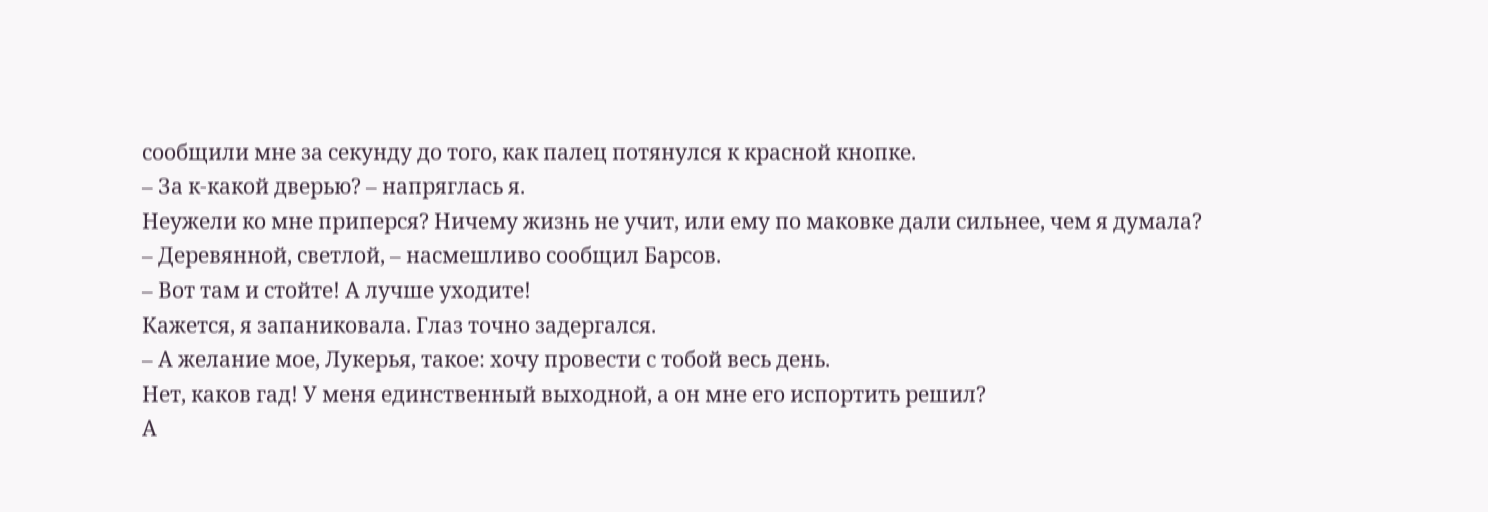сообщили мне за секунду до того, как палец потянулся к красной кнопке.
– За к-какой дверью? – напряглась я.
Неужели ко мне приперся? Ничему жизнь не учит, или ему по маковке дали сильнее, чем я думала?
– Деревянной, светлой, – насмешливо сообщил Барсов.
– Вот там и стойте! А лучше уходите!
Кажется, я запаниковала. Глаз точно задергался.
– А желание мое, Лукерья, такое: хочу провести с тобой весь день.
Нет, каков гад! У меня единственный выходной, а он мне его испортить решил?
А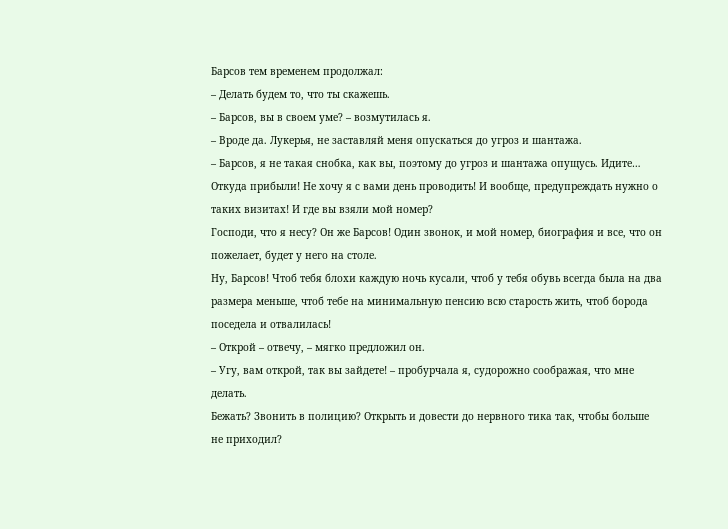Барсов тем временем продолжал:
– Делать будем то, что ты скажешь.
– Барсов, вы в своем уме? – возмутилась я.
– Вроде да. Лукерья, не заставляй меня опускаться до угроз и шантажа.
– Барсов, я не такая снобка, как вы, поэтому до угроз и шантажа опущусь. Идите… Откуда прибыли! Не хочу я с вами день проводить! И вообще, предупреждать нужно о таких визитах! И где вы взяли мой номер?
Господи, что я несу? Он же Барсов! Один звонок, и мой номер, биография и все, что он пожелает, будет у него на столе.
Ну, Барсов! Чтоб тебя блохи каждую ночь кусали, чтоб у тебя обувь всегда была на два размера меньше, чтоб тебе на минимальную пенсию всю старость жить, чтоб борода поседела и отвалилась!
– Открой – отвечу, – мягко предложил он.
– Угу, вам открой, так вы зайдете! – пробурчала я, судорожно соображая, что мне делать.
Бежать? Звонить в полицию? Открыть и довести до нервного тика так, чтобы больше не приходил?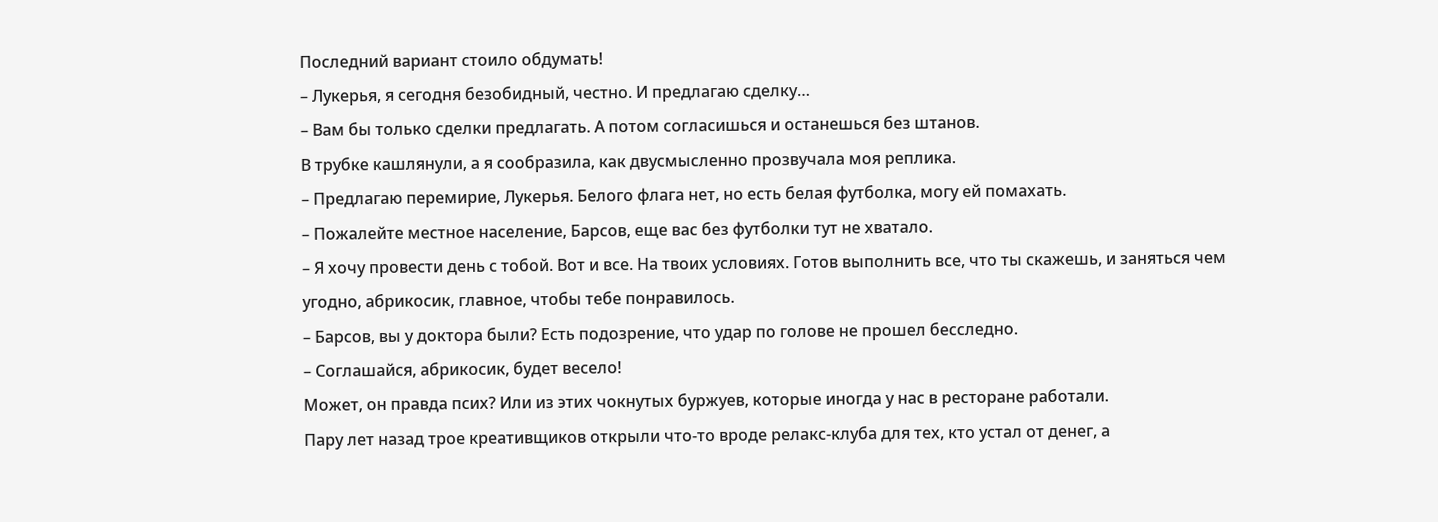Последний вариант стоило обдумать!
– Лукерья, я сегодня безобидный, честно. И предлагаю сделку…
– Вам бы только сделки предлагать. А потом согласишься и останешься без штанов.
В трубке кашлянули, а я сообразила, как двусмысленно прозвучала моя реплика.
– Предлагаю перемирие, Лукерья. Белого флага нет, но есть белая футболка, могу ей помахать.
– Пожалейте местное население, Барсов, еще вас без футболки тут не хватало.
– Я хочу провести день с тобой. Вот и все. На твоих условиях. Готов выполнить все, что ты скажешь, и заняться чем угодно, абрикосик, главное, чтобы тебе понравилось.
– Барсов, вы у доктора были? Есть подозрение, что удар по голове не прошел бесследно.
– Соглашайся, абрикосик, будет весело!
Может, он правда псих? Или из этих чокнутых буржуев, которые иногда у нас в ресторане работали.
Пару лет назад трое креативщиков открыли что-то вроде релакс-клуба для тех, кто устал от денег, а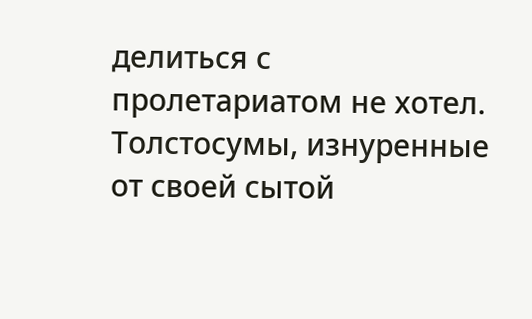делиться с пролетариатом не хотел. Толстосумы, изнуренные от своей сытой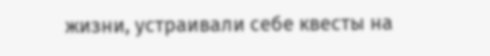жизни, устраивали себе квесты на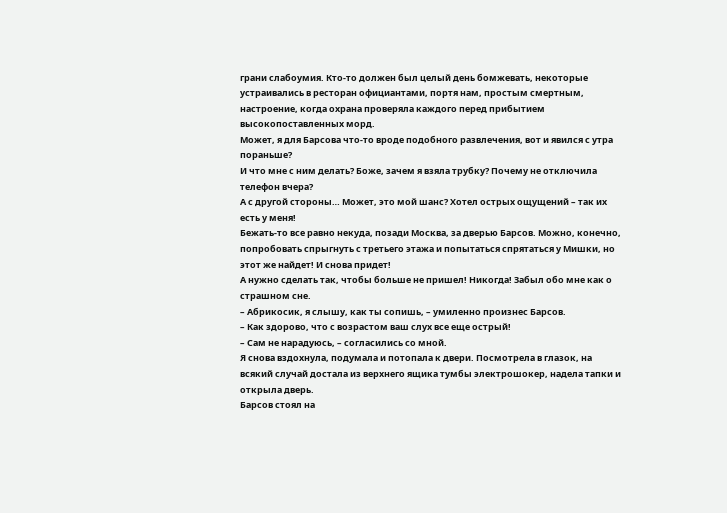грани слабоумия. Кто-то должен был целый день бомжевать, некоторые устраивались в ресторан официантами, портя нам, простым смертным, настроение, когда охрана проверяла каждого перед прибытием высокопоставленных морд.
Может, я для Барсова что-то вроде подобного развлечения, вот и явился с утра пораньше?
И что мне с ним делать? Боже, зачем я взяла трубку? Почему не отключила телефон вчера?
А с другой стороны… Может, это мой шанс? Хотел острых ощущений – так их есть у меня!
Бежать-то все равно некуда, позади Москва, за дверью Барсов. Можно, конечно, попробовать спрыгнуть с третьего этажа и попытаться спрятаться у Мишки, но этот же найдет! И снова придет!
А нужно сделать так, чтобы больше не пришел! Никогда! Забыл обо мне как о страшном сне.
– Абрикосик, я слышу, как ты сопишь, – умиленно произнес Барсов.
– Как здорово, что с возрастом ваш слух все еще острый!
– Сам не нарадуюсь, – согласились со мной.
Я снова вздохнула, подумала и потопала к двери. Посмотрела в глазок, на всякий случай достала из верхнего ящика тумбы электрошокер, надела тапки и открыла дверь.
Барсов стоял на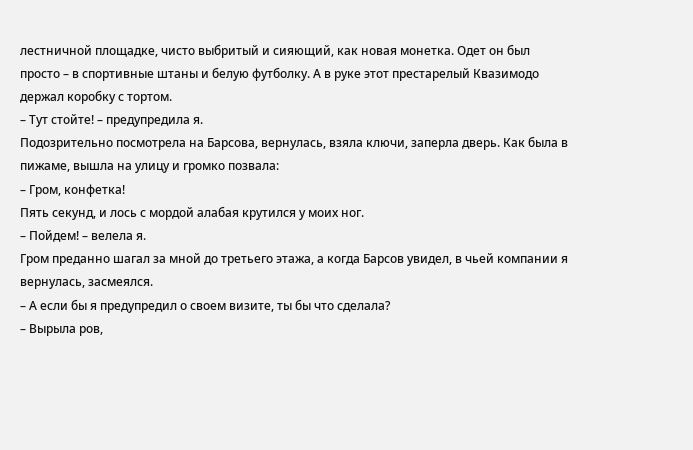лестничной площадке, чисто выбритый и сияющий, как новая монетка. Одет он был просто – в спортивные штаны и белую футболку. А в руке этот престарелый Квазимодо держал коробку с тортом.
– Тут стойте! – предупредила я.
Подозрительно посмотрела на Барсова, вернулась, взяла ключи, заперла дверь. Как была в пижаме, вышла на улицу и громко позвала:
– Гром, конфетка!
Пять секунд, и лось с мордой алабая крутился у моих ног.
– Пойдем! – велела я.
Гром преданно шагал за мной до третьего этажа, а когда Барсов увидел, в чьей компании я вернулась, засмеялся.
– А если бы я предупредил о своем визите, ты бы что сделала?
– Вырыла ров,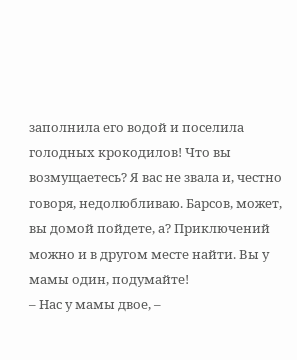заполнила его водой и поселила голодных крокодилов! Что вы возмущаетесь? Я вас не звала и, честно говоря, недолюбливаю. Барсов, может, вы домой пойдете, а? Приключений можно и в другом месте найти. Вы у мамы один, подумайте!
– Нас у мамы двое, –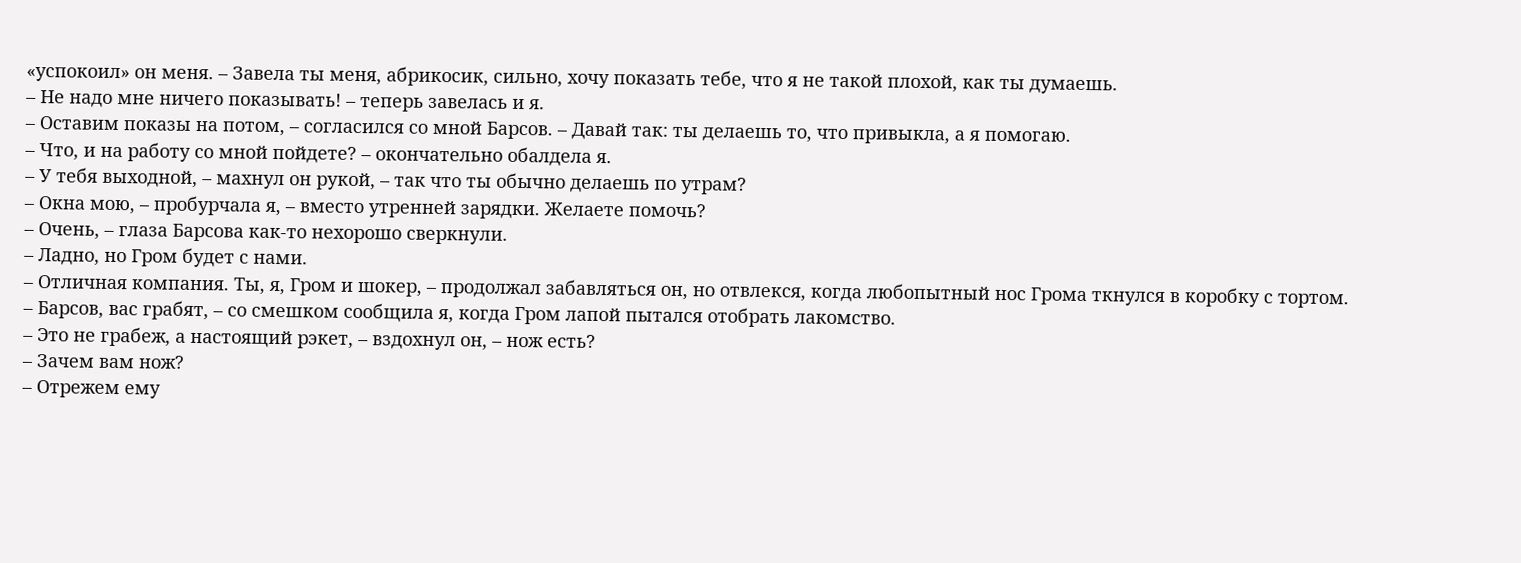«успокоил» он меня. – Завела ты меня, абрикосик, сильно, хочу показать тебе, что я не такой плохой, как ты думаешь.
– Не надо мне ничего показывать! – теперь завелась и я.
– Оставим показы на потом, – согласился со мной Барсов. – Давай так: ты делаешь то, что привыкла, а я помогаю.
– Что, и на работу со мной пойдете? – окончательно обалдела я.
– У тебя выходной, – махнул он рукой, – так что ты обычно делаешь по утрам?
– Окна мою, – пробурчала я, – вместо утренней зарядки. Желаете помочь?
– Очень, – глаза Барсова как-то нехорошо сверкнули.
– Ладно, но Гром будет с нами.
– Отличная компания. Ты, я, Гром и шокер, – продолжал забавляться он, но отвлекся, когда любопытный нос Грома ткнулся в коробку с тортом.
– Барсов, вас грабят, – со смешком сообщила я, когда Гром лапой пытался отобрать лакомство.
– Это не грабеж, а настоящий рэкет, – вздохнул он, – нож есть?
– Зачем вам нож?
– Отрежем ему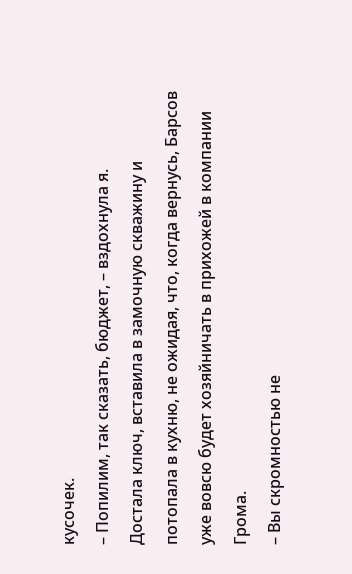кусочек.
– Попилим, так сказать, бюджет, – вздохнула я.
Достала ключ, вставила в замочную скважину и потопала в кухню, не ожидая, что, когда вернусь, Барсов уже вовсю будет хозяйничать в прихожей в компании Грома.
– Вы скромностью не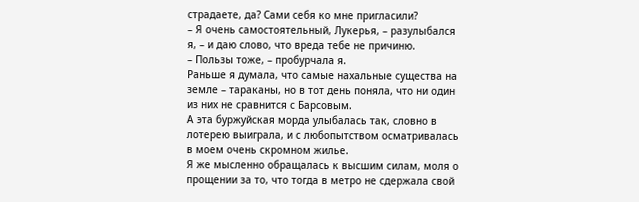страдаете, да? Сами себя ко мне пригласили?
– Я очень самостоятельный, Лукерья, – разулыбался я, – и даю слово, что вреда тебе не причиню.
– Пользы тоже, – пробурчала я.
Раньше я думала, что самые нахальные существа на земле – тараканы, но в тот день поняла, что ни один из них не сравнится с Барсовым.
А эта буржуйская морда улыбалась так, словно в лотерею выиграла, и с любопытством осматривалась в моем очень скромном жилье.
Я же мысленно обращалась к высшим силам, моля о прощении за то, что тогда в метро не сдержала свой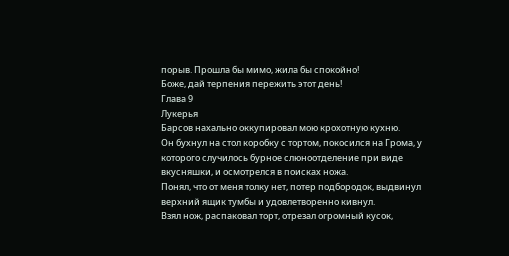порыв. Прошла бы мимо, жила бы спокойно!
Боже, дай терпения пережить этот день!
Глава 9
Лукерья
Барсов нахально оккупировал мою крохотную кухню.
Он бухнул на стол коробку с тортом, покосился на Грома, у которого случилось бурное слюноотделение при виде вкусняшки, и осмотрелся в поисках ножа.
Понял, что от меня толку нет, потер подбородок, выдвинул верхний ящик тумбы и удовлетворенно кивнул.
Взял нож, распаковал торт, отрезал огромный кусок,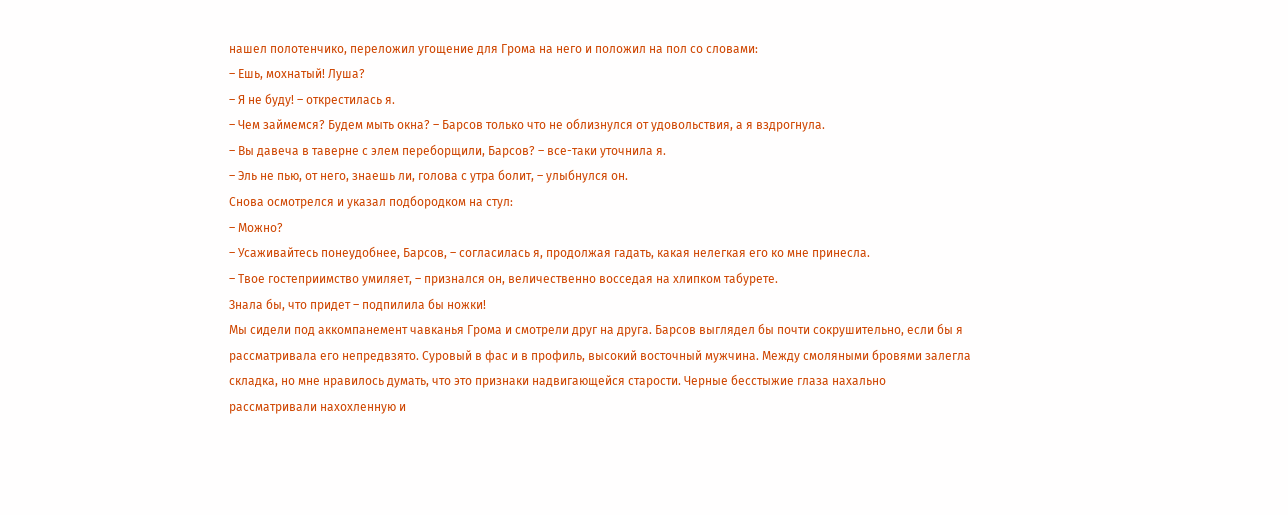нашел полотенчико, переложил угощение для Грома на него и положил на пол со словами:
– Ешь, мохнатый! Луша?
– Я не буду! – открестилась я.
– Чем займемся? Будем мыть окна? – Барсов только что не облизнулся от удовольствия, а я вздрогнула.
– Вы давеча в таверне с элем переборщили, Барсов? – все-таки уточнила я.
– Эль не пью, от него, знаешь ли, голова с утра болит, – улыбнулся он.
Снова осмотрелся и указал подбородком на стул:
– Можно?
– Усаживайтесь понеудобнее, Барсов, – согласилась я, продолжая гадать, какая нелегкая его ко мне принесла.
– Твое гостеприимство умиляет, – признался он, величественно восседая на хлипком табурете.
Знала бы, что придет – подпилила бы ножки!
Мы сидели под аккомпанемент чавканья Грома и смотрели друг на друга. Барсов выглядел бы почти сокрушительно, если бы я рассматривала его непредвзято. Суровый в фас и в профиль, высокий восточный мужчина. Между смоляными бровями залегла складка, но мне нравилось думать, что это признаки надвигающейся старости. Черные бесстыжие глаза нахально рассматривали нахохленную и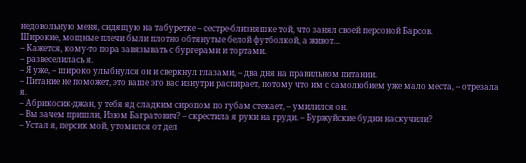недовольную меня, сидящую на табуретке – сестре-близняшке той, что занял своей персоной Барсов.
Широкие, мощные плечи были плотно обтянутые белой футболкой, а живот…
– Кажется, кому-то пора завязывать с бургерами и тортами.
– развеселилась я.
– Я уже, – широко улыбнулся он и сверкнул глазами, – два дня на правильном питании.
– Питание не поможет, это ваше эго вас изнутри распирает, потому что им с самолюбием уже мало места, – отрезала я.
– Абрикосик-джан, у тебя яд сладким сиропом по губам стекает, – умилился он.
– Вы зачем пришли, Изюм Багратович? – скрестила я руки на груди. – Буржуйские будни наскучили?
– Устал я, персик мой, утомился от дел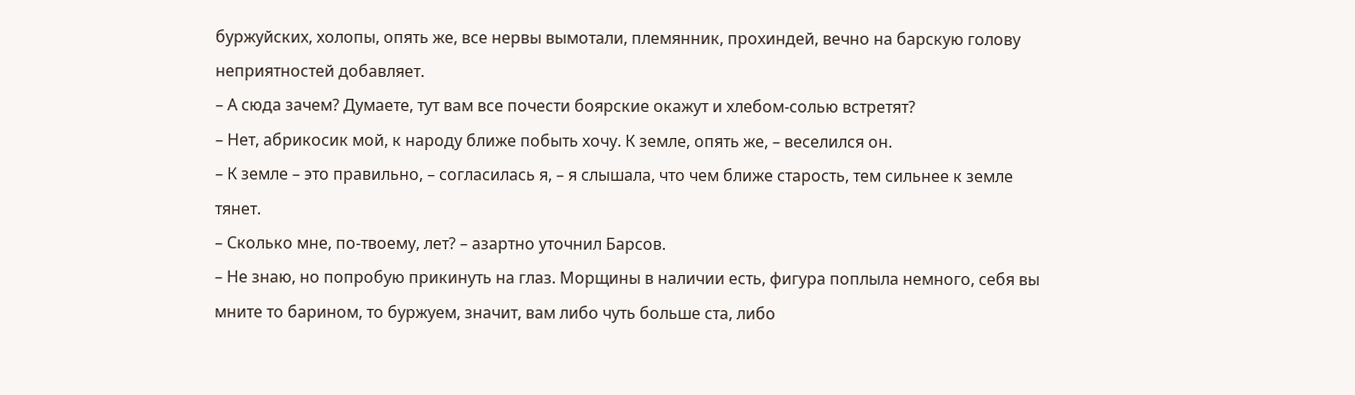буржуйских, холопы, опять же, все нервы вымотали, племянник, прохиндей, вечно на барскую голову неприятностей добавляет.
– А сюда зачем? Думаете, тут вам все почести боярские окажут и хлебом-солью встретят?
– Нет, абрикосик мой, к народу ближе побыть хочу. К земле, опять же, – веселился он.
– К земле – это правильно, – согласилась я, – я слышала, что чем ближе старость, тем сильнее к земле тянет.
– Сколько мне, по-твоему, лет? – азартно уточнил Барсов.
– Не знаю, но попробую прикинуть на глаз. Морщины в наличии есть, фигура поплыла немного, себя вы мните то барином, то буржуем, значит, вам либо чуть больше ста, либо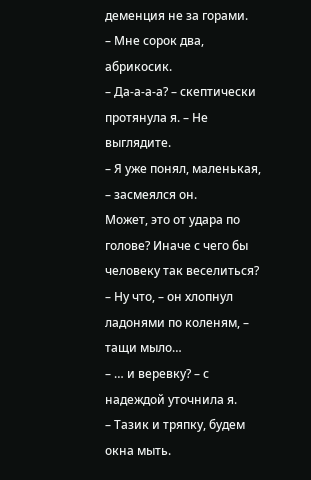деменция не за горами.
– Мне сорок два, абрикосик.
– Да-а-а-а? – скептически протянула я. – Не выглядите.
– Я уже понял, маленькая, – засмеялся он.
Может, это от удара по голове? Иначе с чего бы человеку так веселиться?
– Ну что, – он хлопнул ладонями по коленям, – тащи мыло…
– … и веревку? – с надеждой уточнила я.
– Тазик и тряпку, будем окна мыть.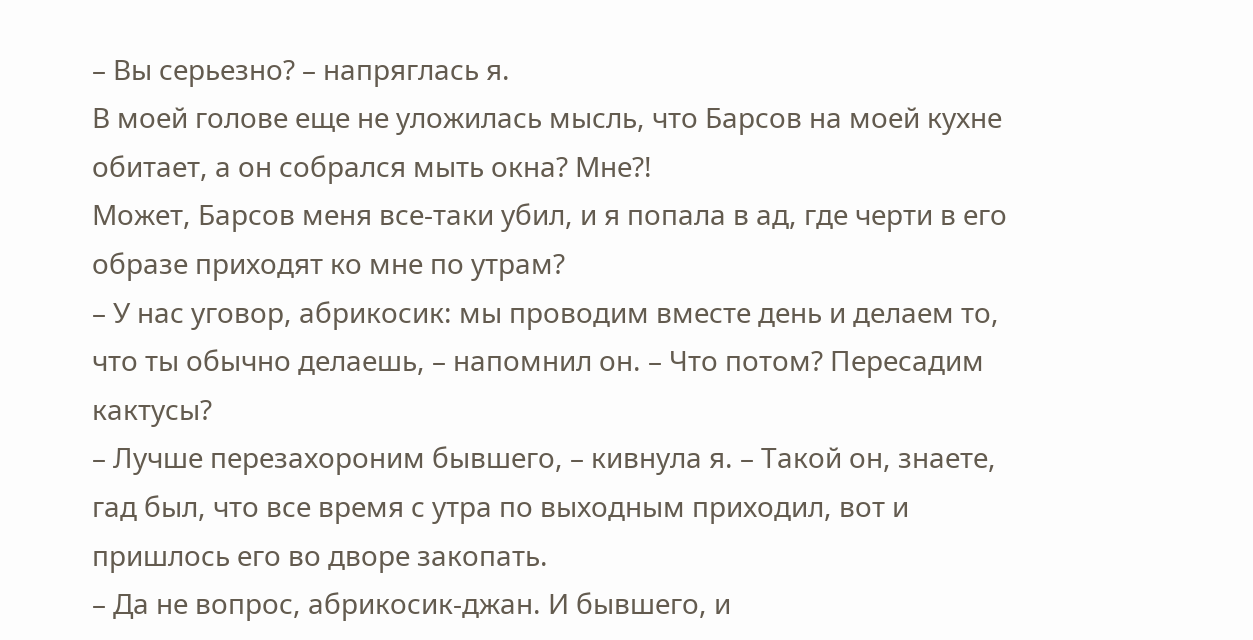– Вы серьезно? – напряглась я.
В моей голове еще не уложилась мысль, что Барсов на моей кухне обитает, а он собрался мыть окна? Мне?!
Может, Барсов меня все-таки убил, и я попала в ад, где черти в его образе приходят ко мне по утрам?
– У нас уговор, абрикосик: мы проводим вместе день и делаем то, что ты обычно делаешь, – напомнил он. – Что потом? Пересадим кактусы?
– Лучше перезахороним бывшего, – кивнула я. – Такой он, знаете, гад был, что все время с утра по выходным приходил, вот и пришлось его во дворе закопать.
– Да не вопрос, абрикосик-джан. И бывшего, и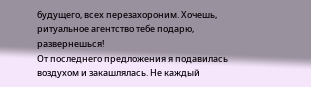будущего, всех перезахороним. Хочешь, ритуальное агентство тебе подарю, развернешься!
От последнего предложения я подавилась воздухом и закашлялась. Не каждый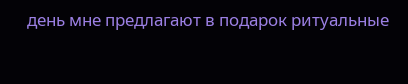день мне предлагают в подарок ритуальные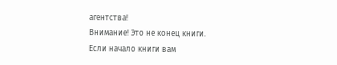агентства!
Внимание! Это не конец книги.
Если начало книги вам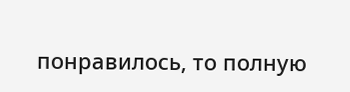понравилось, то полную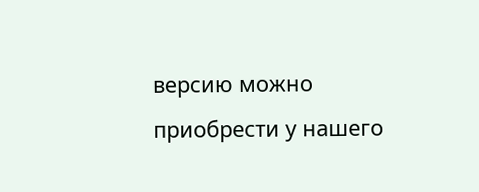версию можно приобрести у нашего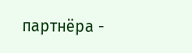партнёра -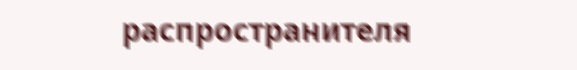распространителя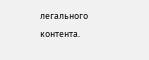легального контента.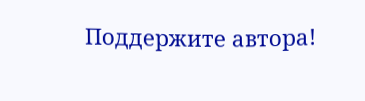Поддержите автора!